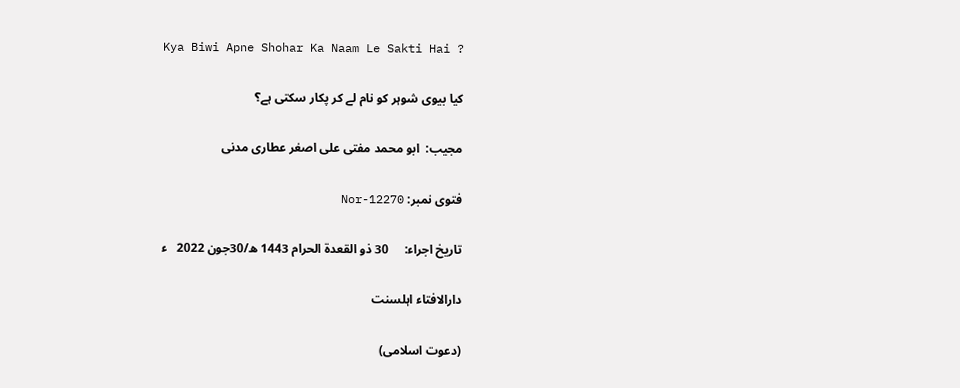Kya Biwi Apne Shohar Ka Naam Le Sakti Hai ?

کیا بیوی شوہر کو نام لے کر پکار سکتی ہے؟

مجیب:  ابو محمد مفتی علی اصغر عطاری مدنی

فتوی نمبر: Nor-12270

تاریخ اجراء:     30 ذو القعدۃ الحرام 1443 ھ/30جون 2022   ء

دارالافتاء اہلسنت

(دعوت اسلامی)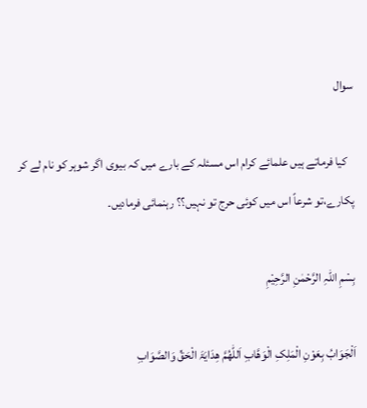سوال

   کیا فرماتے ہیں علمائے کرام اس مسئلہ کے بارے میں کہ بیوی اگر شوہر کو نام لے کر پکارے،تو شرعاً اس میں کوئی حرج تو نہیں؟؟ رہنمائی فرمادیں۔

بِسْمِ اللہِ الرَّحْمٰنِ الرَّحِیْمِ

اَلْجَوَابُ بِعَوْنِ الْمَلِکِ الْوَھَّابِ اَللّٰھُمَّ ھِدَایَۃَ الْحَقِّ وَالصَّوَابِ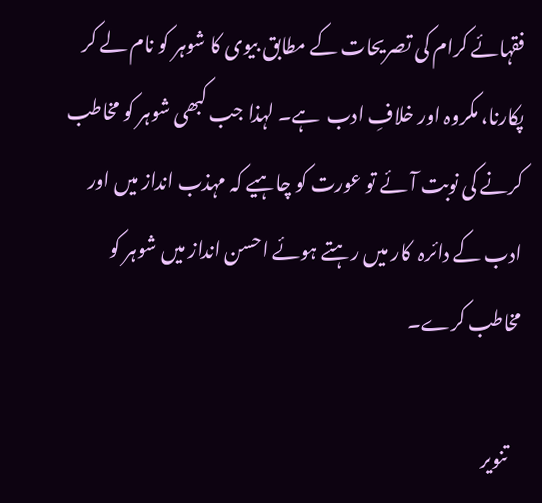فقہائے کرام کی تصریحات کے مطابق بیوی کا شوہر کو نام لے کر پکارنا، مکروہ اور خلافِ ادب  ہے۔ لہذا جب کبھی شوہر کو مخاطب کرنے کی نوبت آئے تو عورت کو چاہیے کہ مہذب انداز میں اور ادب کے دائرہ  کار میں رہتے ہوئے احسن انداز میں شوہر کو مخاطب کرے۔

   تنویر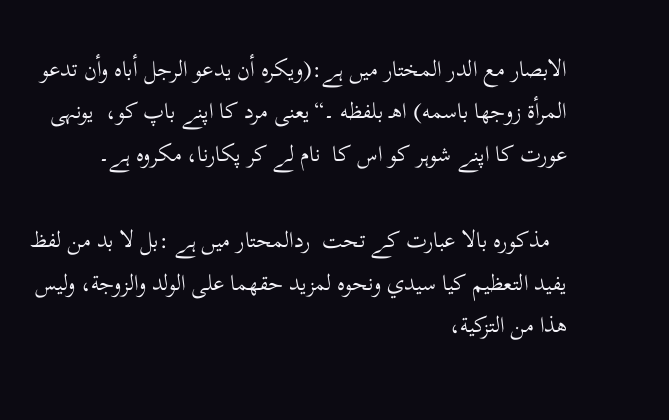الابصار مع الدر المختار میں ہے:(ويكره أن يدعو الرجل أباه وأن تدعو المرأة زوجها باسمه) اهـ بلفظه ۔“یعنی مرد کا اپنے باپ کو،  یونہی عورت کا اپنے شوہر کو اس کا  نام لے کر پکارنا، مکروہ ہے۔

   مذکورہ بالا عبارت کے تحت  ردالمحتار میں ہے :بل لا بد من لفظ يفيد التعظيم كيا سيدي ونحوه لمزيد حقهما على الولد والزوجة، وليس هذا من التزكية،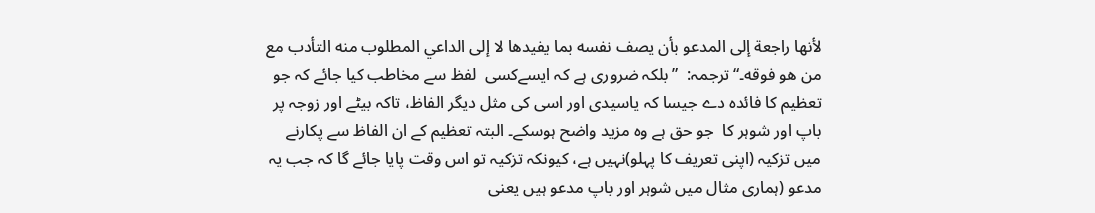لأنها راجعة إلى المدعو بأن يصف نفسه بما يفيدها لا إلى الداعي المطلوب منه التأدب مع من هو فوقه۔“ترجمہ:  ”بلکہ ضروری ہے کہ ایسےکسی  لفظ سے مخاطب کیا جائے کہ جو تعظیم کا فائدہ دے جیسا کہ یاسیدی اور اسی کی مثل دیگر الفاظ، تاکہ بیٹے اور زوجہ پر باپ اور شوہر کا  جو حق ہے وہ مزید واضح ہوسکے۔ البتہ تعظیم کے ان الفاظ سے پکارنے میں تزکیہ (اپنی تعریف کا پہلو)نہیں ہے، کیونکہ تزکیہ تو اس وقت پایا جائے گا کہ جب یہ مدعو (ہماری مثال میں شوہر اور باپ مدعو ہیں یعنی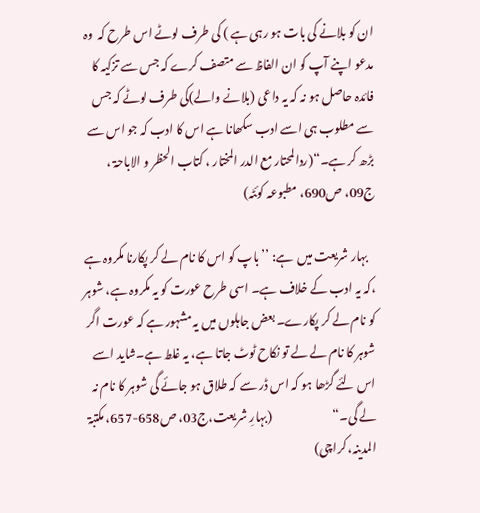ان کو بلانے کی بات ہو رہی ہے ) کی طرف لوٹے اس طرح کہ  وہ مدعو اپنے آپ کو ان الفاظ سے متصف کرے کہ جس سے تزکیہ کا فائدہ حاصل ہو نہ کہ یہ داعی (بلانے والے)کی طرف لوٹے کہ جس سے مطلوب ہی اسے ادب سکھانا ہے اس کا ادب کہ جو اس سے بڑھ کر ہے۔“(ردالمحتار مع الدر المختار ، کتاب الحظر و الاباحۃ ، ج09، ص690، مطبوعہ کوئٹہ)

   بہار شریعت میں  ہے: ’’ باپ کو اس کا نام لے کر پکارنا مکروہ ہے ،کہ یہ ادب کے خلاف ہے۔ اسی طرح عورت کو یہ مکروہ ہے، شوہر کو نام لے کر پکارے۔ بعض جاہلوں میں یہ مشہور ہے کہ عورت اگر شوہر کا نام لے لے تو نکاح ٹوٹ جاتا ہے، یہ غلط ہے۔شاید اسے اس لئے گڑھا ہو کہ اس ڈر سے کہ طلاق ہو جائے گی شوہر کا نام نہ لے گی۔“                          (بہارِ شریعت،ج03، ص658-657، مکتبۃ المدینہ، کراچی)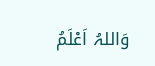وَاللہُ اَعْلَمُ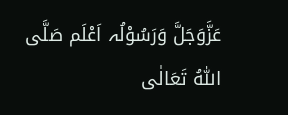عَزَّوَجَلَّ وَرَسُوْلُہ اَعْلَم صَلَّی اللّٰہُ تَعَالٰی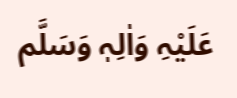عَلَیْہِ وَاٰلِہٖ وَسَلَّم